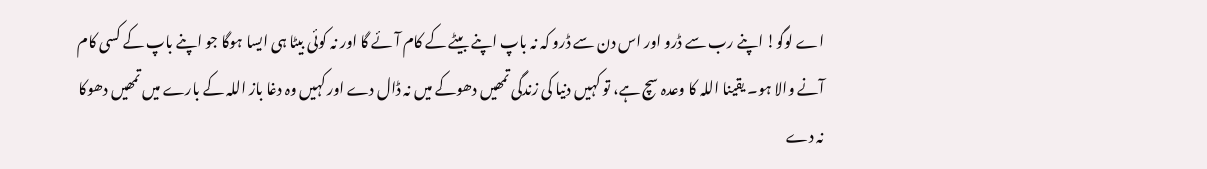اے لوگو! اپنے رب سے ڈرو اور اس دن سے ڈرو کہ نہ باپ اپنے بیٹے کے کام آئے گا اور نہ کوئی بیٹا ہی ایسا ہوگا جو اپنے باپ کے کسی کام آنے والا ہو۔ یقینا اللہ کا وعدہ سچ ہے، تو کہیں دنیا کی زندگی تمھیں دھوکے میں نہ ڈال دے اور کہیں وہ دغا باز اللہ کے بارے میں تمھیں دھوکا نہ دے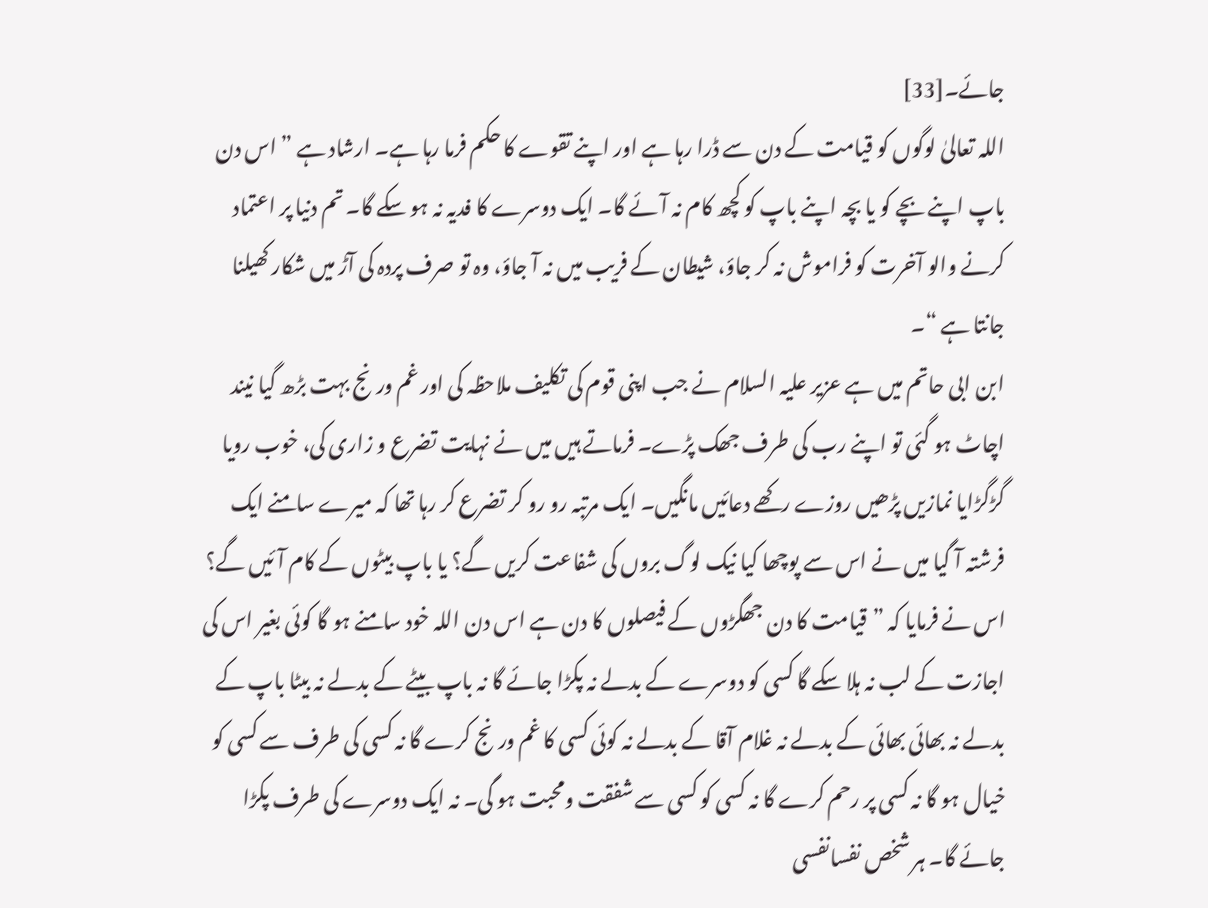جائے۔[33]
اللہ تعالیٰ لوگوں کو قیامت کے دن سے ڈرا رہا ہے اور اپنے تقوے کا حکم فرما رہا ہے۔ ارشاد ہے ” اس دن باپ اپنے بچے کو یا بچہ اپنے باپ کو کچھ کام نہ آئے گا۔ ایک دوسرے کا فدیہ نہ ہو سکے گا۔ تم دنیا پر اعتماد کرنے والو آخرت کو فراموش نہ کر جاؤ، شیطان کے فریب میں نہ آ جاؤ، وہ تو صرف پردہ کی آڑ میں شکار کھیلنا جانتا ہے “۔
ابن ابی حاتم میں ہے عزیر علیہ السلام نے جب اپنی قوم کی تکلیف ملاحظہ کی اور غم ورنج بہت بڑھ گیا نیند اچاٹ ہو گئی تو اپنے رب کی طرف جھک پڑے۔ فرماتے ہیں میں نے نہایت تضرع و زاری کی، خوب رویا گڑگڑایا نمازیں پڑھیں روزے رکھے دعائیں مانگیں۔ ایک مرتبہ رو رو کر تضرع کر رہا تھا کہ میرے سامنے ایک فرشتہ آ گیا میں نے اس سے پوچھا کیا نیک لوگ بروں کی شفاعت کریں گے؟ یا باپ بیٹوں کے کام آئیں گے؟
اس نے فرمایا کہ ”قیامت کا دن جھگڑوں کے فیصلوں کا دن ہے اس دن اللہ خود سامنے ہو گا کوئی بغیر اس کی اجازت کے لب نہ ہلا سکے گا کسی کو دوسرے کے بدلے نہ پکڑا جائے گا نہ باپ بیٹے کے بدلے نہ بیٹا باپ کے بدلے نہ بھائی بھائی کے بدلے نہ غلام آقا کے بدلے نہ کوئی کسی کا غم ورنج کرے گا نہ کسی کی طرف سے کسی کو خیال ہو گا نہ کسی پر رحم کرے گا نہ کسی کو کسی سے شفقت ومحبت ہو گی۔ نہ ایک دوسرے کی طرف پکڑا جائے گا۔ ہر شخص نفسانفسی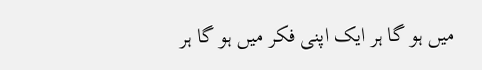میں ہو گا ہر ایک اپنی فکر میں ہو گا ہر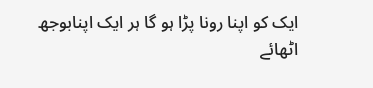ایک کو اپنا رونا پڑا ہو گا ہر ایک اپنابوجھ اٹھائے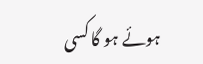ہوئے ہو گا کسی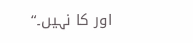اور کا نہیں۔“